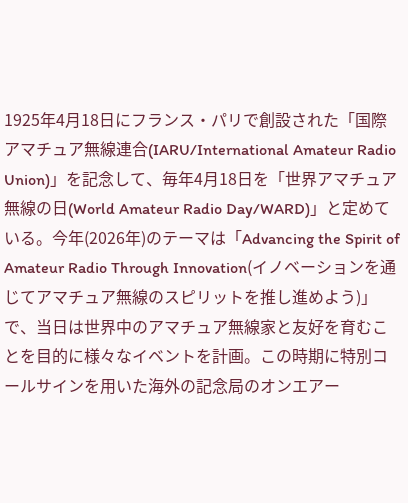1925年4月18日にフランス・パリで創設された「国際アマチュア無線連合(IARU/International Amateur Radio Union)」を記念して、毎年4月18日を「世界アマチュア無線の日(World Amateur Radio Day/WARD)」と定めている。今年(2026年)のテーマは「Advancing the Spirit of Amateur Radio Through Innovation(イノベーションを通じてアマチュア無線のスピリットを推し進めよう)」で、当日は世界中のアマチュア無線家と友好を育むことを目的に様々なイベントを計画。この時期に特別コールサインを用いた海外の記念局のオンエアー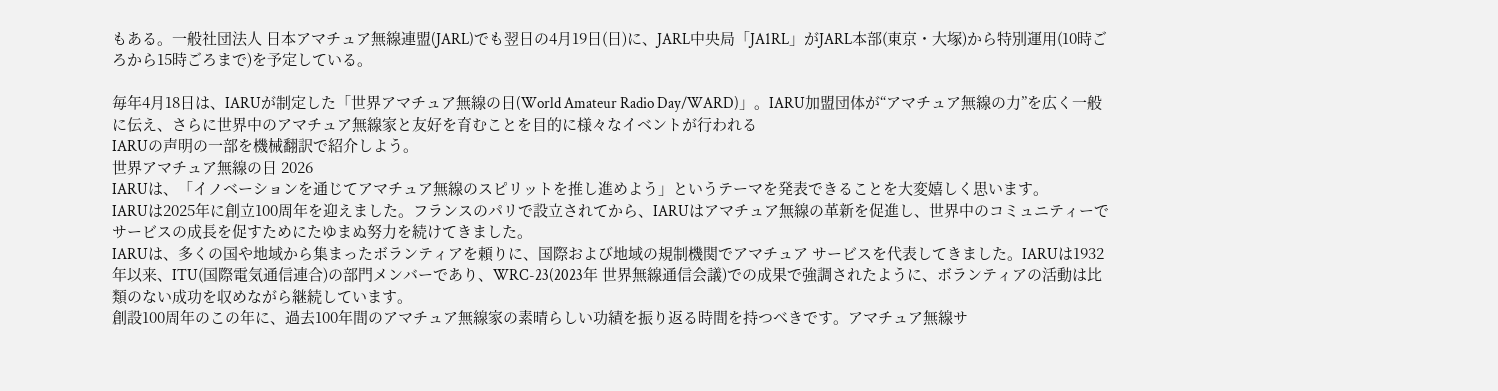もある。一般社団法人 日本アマチュア無線連盟(JARL)でも翌日の4月19日(日)に、JARL中央局「JA1RL」がJARL本部(東京・大塚)から特別運用(10時ごろから15時ごろまで)を予定している。

毎年4月18日は、IARUが制定した「世界アマチュア無線の日(World Amateur Radio Day/WARD)」。IARU加盟団体が“アマチュア無線の力”を広く一般に伝え、さらに世界中のアマチュア無線家と友好を育むことを目的に様々なイベントが行われる
IARUの声明の一部を機械翻訳で紹介しよう。
世界アマチュア無線の日 2026
IARUは、「イノベーションを通じてアマチュア無線のスピリットを推し進めよう」というテーマを発表できることを大変嬉しく思います。
IARUは2025年に創立100周年を迎えました。フランスのパリで設立されてから、IARUはアマチュア無線の革新を促進し、世界中のコミュニティーでサービスの成長を促すためにたゆまぬ努力を続けてきました。
IARUは、多くの国や地域から集まったボランティアを頼りに、国際および地域の規制機関でアマチュア サービスを代表してきました。IARUは1932年以来、ITU(国際電気通信連合)の部門メンバーであり、WRC-23(2023年 世界無線通信会議)での成果で強調されたように、ボランティアの活動は比類のない成功を収めながら継続しています。
創設100周年のこの年に、過去100年間のアマチュア無線家の素晴らしい功績を振り返る時間を持つべきです。アマチュア無線サ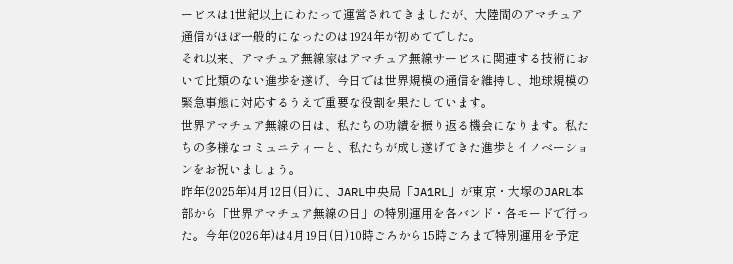ービスは1世紀以上にわたって運営されてきましたが、大陸間のアマチュア通信がほぼ一般的になったのは1924年が初めてでした。
それ以来、アマチュア無線家はアマチュア無線サービスに関連する技術において比類のない進歩を遂げ、今日では世界規模の通信を維持し、地球規模の緊急事態に対応するうえで重要な役割を果たしています。
世界アマチュア無線の日は、私たちの功績を振り返る機会になります。私たちの多様なコミュニティーと、私たちが成し遂げてきた進歩とイノベーションをお祝いましょう。
昨年(2025年)4月12日(日)に、JARL中央局「JA1RL」が東京・大塚のJARL本部から「世界アマチュア無線の日」の特別運用を各バンド・各モードで行った。今年(2026年)は4月19日(日)10時ごろから15時ごろまで特別運用を予定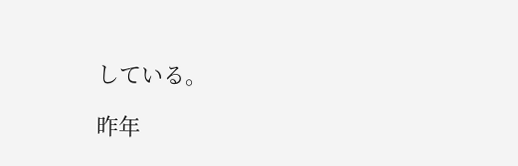している。

昨年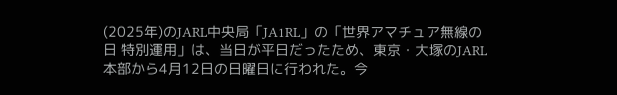(2025年)のJARL中央局「JA1RL」の「世界アマチュア無線の日 特別運用」は、当日が平日だったため、東京・大塚のJARL本部から4月12日の日曜日に行われた。今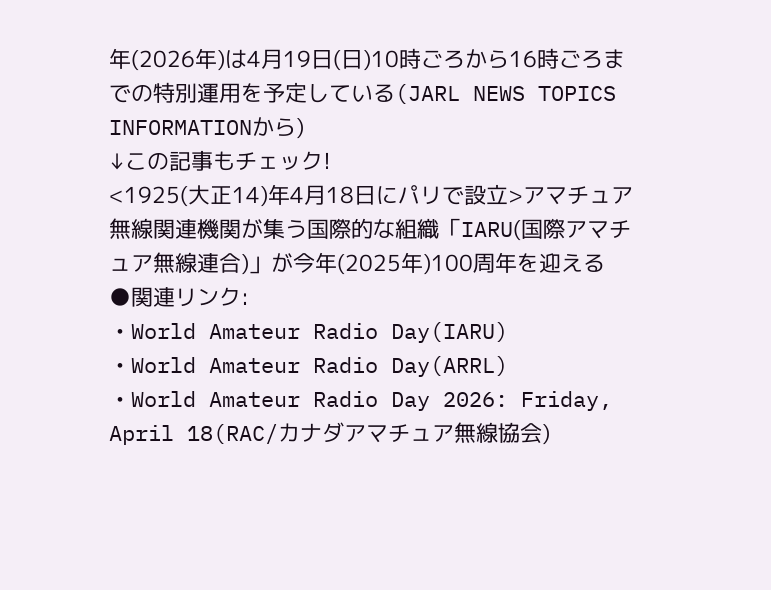年(2026年)は4月19日(日)10時ごろから16時ごろまでの特別運用を予定している(JARL NEWS TOPICS INFORMATIONから)
↓この記事もチェック!
<1925(大正14)年4月18日にパリで設立>アマチュア無線関連機関が集う国際的な組織「IARU(国際アマチュア無線連合)」が今年(2025年)100周年を迎える
●関連リンク:
・World Amateur Radio Day(IARU)
・World Amateur Radio Day(ARRL)
・World Amateur Radio Day 2026: Friday, April 18(RAC/カナダアマチュア無線協会)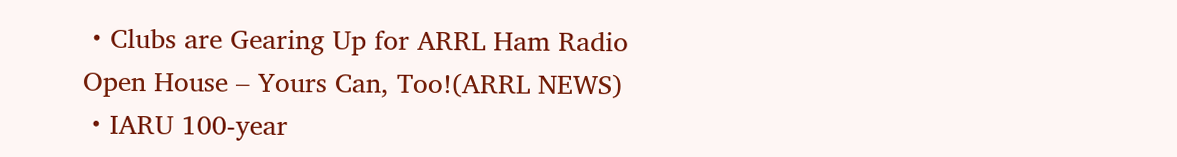・Clubs are Gearing Up for ARRL Ham Radio Open House – Yours Can, Too!(ARRL NEWS)
・IARU 100-year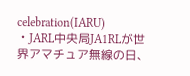celebration(IARU)
・JARL中央局JA1RLが世界アマチュア無線の日、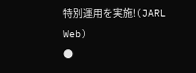特別運用を実施!(JARL Web)
●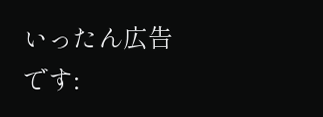いったん広告です: